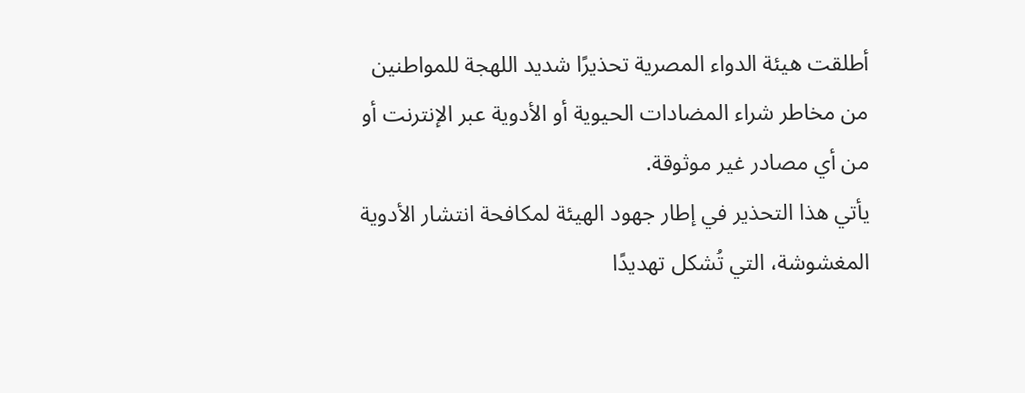أطلقت هيئة الدواء المصرية تحذيرًا شديد اللهجة للمواطنين من مخاطر شراء المضادات الحيوية أو الأدوية عبر الإنترنت أو من أي مصادر غير موثوقة.
يأتي هذا التحذير في إطار جهود الهيئة لمكافحة انتشار الأدوية المغشوشة، التي تُشكل تهديدًا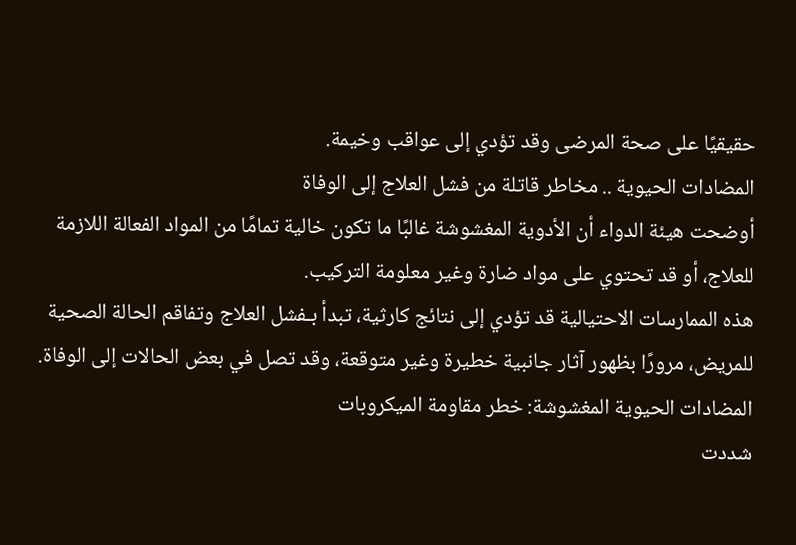حقيقيًا على صحة المرضى وقد تؤدي إلى عواقب وخيمة.
المضادات الحيوية .. مخاطر قاتلة من فشل العلاج إلى الوفاة
أوضحت هيئة الدواء أن الأدوية المغشوشة غالبًا ما تكون خالية تمامًا من المواد الفعالة اللازمة للعلاج، أو قد تحتوي على مواد ضارة وغير معلومة التركيب.
هذه الممارسات الاحتيالية قد تؤدي إلى نتائج كارثية، تبدأ بـفشل العلاج وتفاقم الحالة الصحية للمريض، مرورًا بظهور آثار جانبية خطيرة وغير متوقعة، وقد تصل في بعض الحالات إلى الوفاة.
المضادات الحيوية المغشوشة: خطر مقاومة الميكروبات
شددت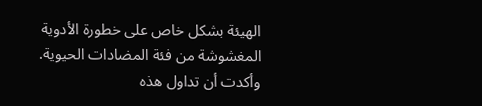الهيئة بشكل خاص على خطورة الأدوية المغشوشة من فئة المضادات الحيوية. وأكدت أن تداول هذه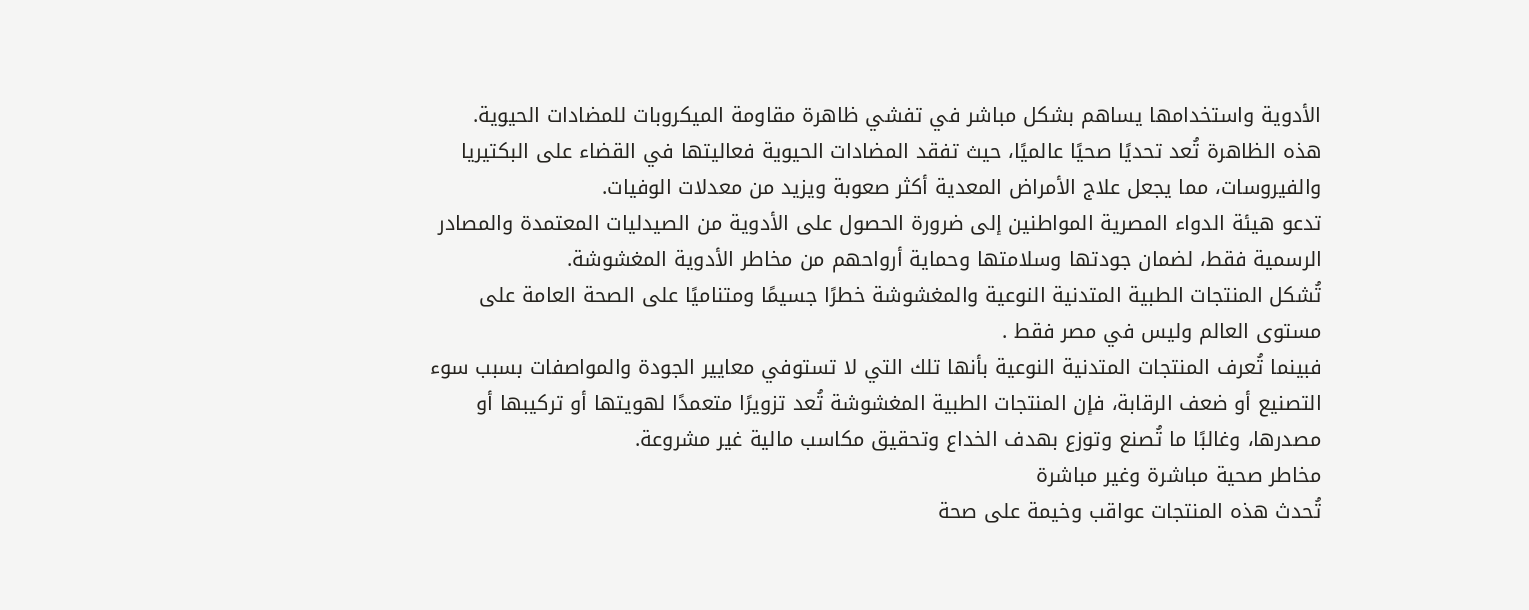الأدوية واستخدامها يساهم بشكل مباشر في تفشي ظاهرة مقاومة الميكروبات للمضادات الحيوية.
هذه الظاهرة تُعد تحديًا صحيًا عالميًا، حيث تفقد المضادات الحيوية فعاليتها في القضاء على البكتيريا والفيروسات، مما يجعل علاج الأمراض المعدية أكثر صعوبة ويزيد من معدلات الوفيات.
تدعو هيئة الدواء المصرية المواطنين إلى ضرورة الحصول على الأدوية من الصيدليات المعتمدة والمصادر الرسمية فقط، لضمان جودتها وسلامتها وحماية أرواحهم من مخاطر الأدوية المغشوشة.
تُشكل المنتجات الطبية المتدنية النوعية والمغشوشة خطرًا جسيمًا ومتناميًا على الصحة العامة على مستوى العالم وليس في مصر فقط .
فبينما تُعرف المنتجات المتدنية النوعية بأنها تلك التي لا تستوفي معايير الجودة والمواصفات بسبب سوء التصنيع أو ضعف الرقابة، فإن المنتجات الطبية المغشوشة تُعد تزويرًا متعمدًا لهويتها أو تركيبها أو مصدرها، وغالبًا ما تُصنع وتوزع بهدف الخداع وتحقيق مكاسب مالية غير مشروعة.
مخاطر صحية مباشرة وغير مباشرة
تُحدث هذه المنتجات عواقب وخيمة على صحة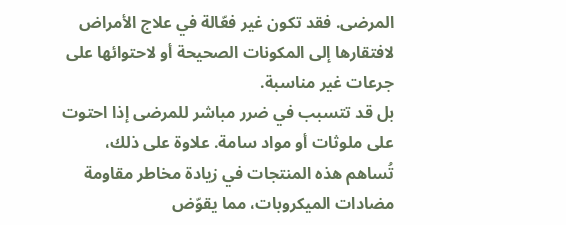المرضى. فقد تكون غير فعّالة في علاج الأمراض لافتقارها إلى المكونات الصحيحة أو لاحتوائها على جرعات غير مناسبة.
بل قد تتسبب في ضرر مباشر للمرضى إذا احتوت على ملوثات أو مواد سامة. علاوة على ذلك، تُساهم هذه المنتجات في زيادة مخاطر مقاومة مضادات الميكروبات، مما يقوّض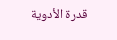قدرة الأدوية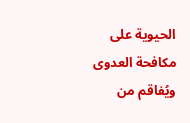الحيوية على مكافحة العدوى ويُفاقم من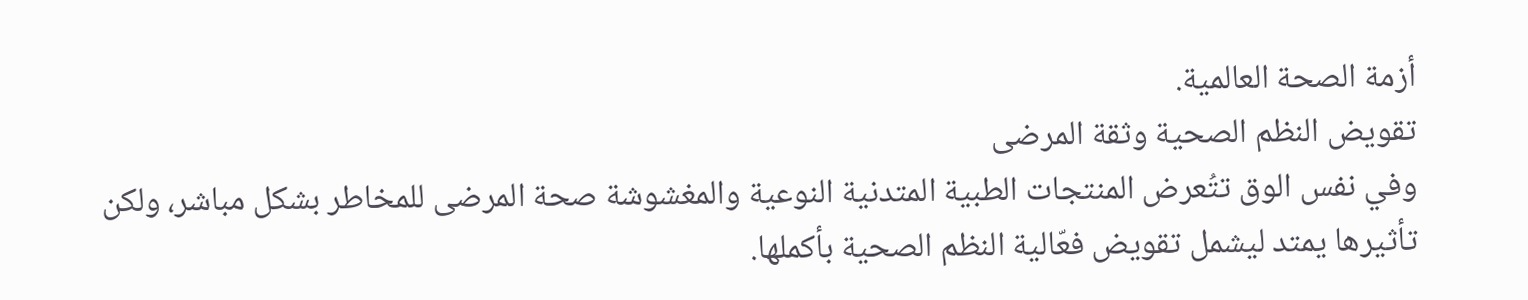أزمة الصحة العالمية.
تقويض النظم الصحية وثقة المرضى
وفي نفس الوق تتُعرض المنتجات الطبية المتدنية النوعية والمغشوشة صحة المرضى للمخاطر بشكل مباشر، ولكن تأثيرها يمتد ليشمل تقويض فعّالية النظم الصحية بأكملها.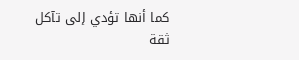كما أنها تؤدي إلى تآكل ثقة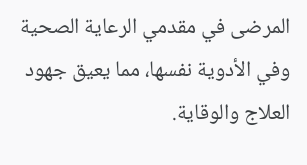المرضى في مقدمي الرعاية الصحية وفي الأدوية نفسها، مما يعيق جهود العلاج والوقاية.